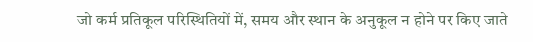जो कर्म प्रतिकूल परिस्थितियों में, समय और स्थान के अनुकूल न होने पर किए जाते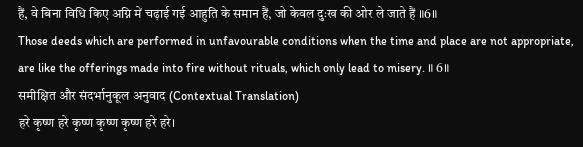हैं, वे बिना विधि किए अग्नि में चढ़ाई गई आहुति के समान हैं, जो केवल दुःख की ओर ले जाते हैं ॥6॥
Those deeds which are performed in unfavourable conditions when the time and place are not appropriate, are like the offerings made into fire without rituals, which only lead to misery. ॥ 6॥
समीक्षित और संदर्भानुकूल अनुवाद (Contextual Translation)
हरे कृष्ण हरे कृष्ण कृष्ण कृष्ण हरे हरे।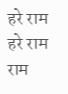हरे राम हरे राम राम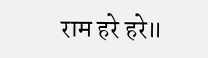राम हरे हरे॥